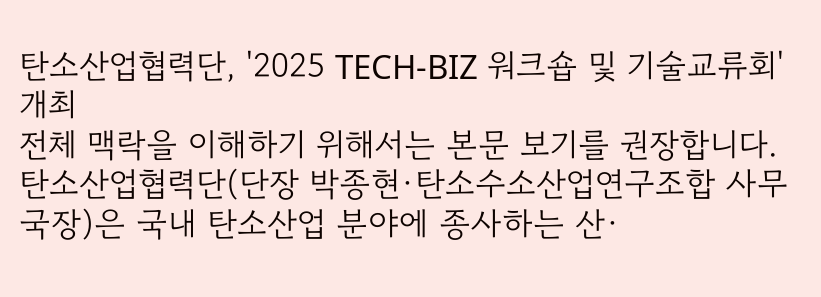탄소산업협력단, '2025 TECH-BIZ 워크숍 및 기술교류회' 개최
전체 맥락을 이해하기 위해서는 본문 보기를 권장합니다.
탄소산업협력단(단장 박종현·탄소수소산업연구조합 사무국장)은 국내 탄소산업 분야에 종사하는 산·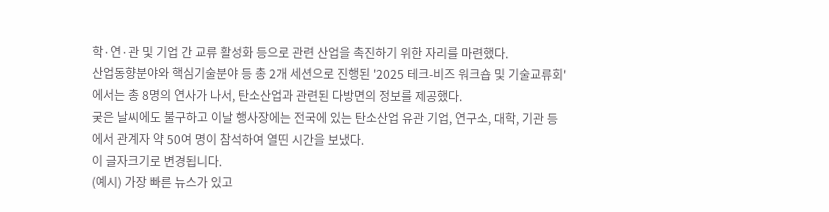학·연·관 및 기업 간 교류 활성화 등으로 관련 산업을 촉진하기 위한 자리를 마련했다.
산업동향분야와 핵심기술분야 등 총 2개 세션으로 진행된 '2025 테크-비즈 워크숍 및 기술교류회'에서는 총 8명의 연사가 나서, 탄소산업과 관련된 다방면의 정보를 제공했다.
궂은 날씨에도 불구하고 이날 행사장에는 전국에 있는 탄소산업 유관 기업, 연구소, 대학, 기관 등에서 관계자 약 50여 명이 참석하여 열띤 시간을 보냈다.
이 글자크기로 변경됩니다.
(예시) 가장 빠른 뉴스가 있고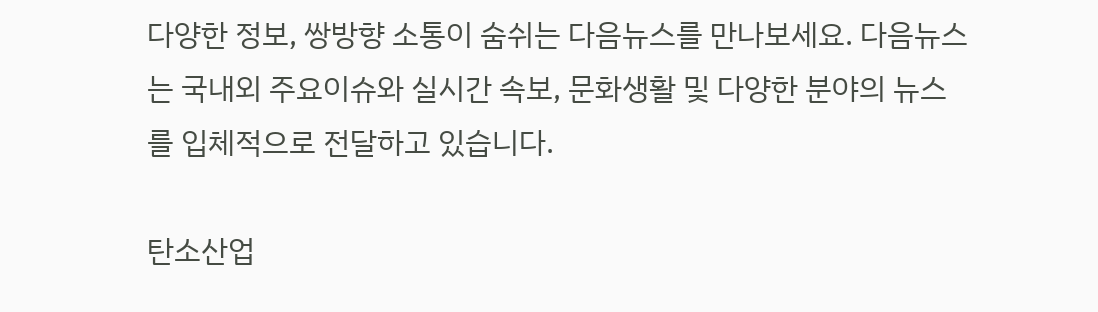다양한 정보, 쌍방향 소통이 숨쉬는 다음뉴스를 만나보세요. 다음뉴스는 국내외 주요이슈와 실시간 속보, 문화생활 및 다양한 분야의 뉴스를 입체적으로 전달하고 있습니다.

탄소산업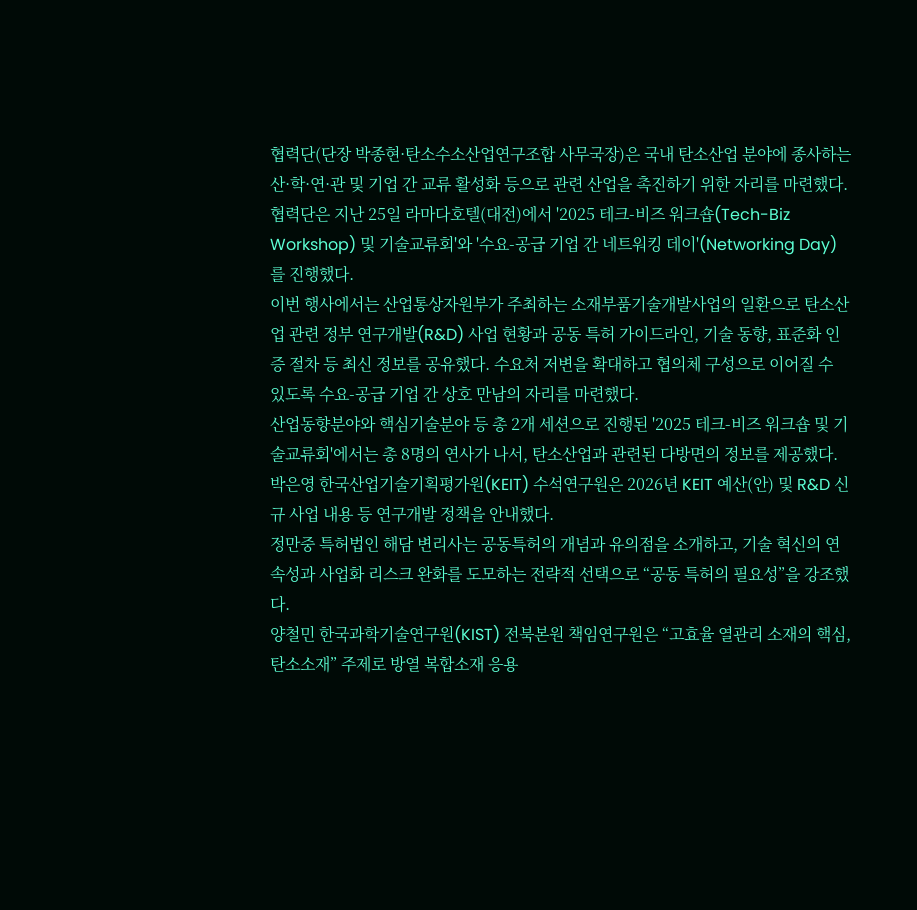협력단(단장 박종현·탄소수소산업연구조합 사무국장)은 국내 탄소산업 분야에 종사하는 산·학·연·관 및 기업 간 교류 활성화 등으로 관련 산업을 촉진하기 위한 자리를 마련했다.
협력단은 지난 25일 라마다호텔(대전)에서 '2025 테크-비즈 워크숍(Tech-Biz Workshop) 및 기술교류회'와 '수요-공급 기업 간 네트워킹 데이'(Networking Day)를 진행했다.
이번 행사에서는 산업통상자원부가 주최하는 소재부품기술개발사업의 일환으로 탄소산업 관련 정부 연구개발(R&D) 사업 현황과 공동 특허 가이드라인, 기술 동향, 표준화 인증 절차 등 최신 정보를 공유했다. 수요처 저변을 확대하고 협의체 구성으로 이어질 수 있도록 수요-공급 기업 간 상호 만남의 자리를 마련했다.
산업동향분야와 핵심기술분야 등 총 2개 세션으로 진행된 '2025 테크-비즈 워크숍 및 기술교류회'에서는 총 8명의 연사가 나서, 탄소산업과 관련된 다방면의 정보를 제공했다.
박은영 한국산업기술기획평가원(KEIT) 수석연구원은 2026년 KEIT 예산(안) 및 R&D 신규 사업 내용 등 연구개발 정책을 안내했다.
정만중 특허법인 해담 변리사는 공동특허의 개념과 유의점을 소개하고, 기술 혁신의 연속성과 사업화 리스크 완화를 도모하는 전략적 선택으로 “공동 특허의 필요성”을 강조했다.
양철민 한국과학기술연구원(KIST) 전북본원 책임연구원은 “고효율 열관리 소재의 핵심, 탄소소재” 주제로 방열 복합소재 응용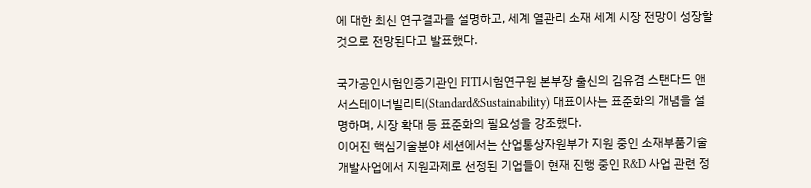에 대한 최신 연구결과를 설명하고, 세계 열관리 소재 세계 시장 전망이 성장할 것으로 전망된다고 발표했다.

국가공인시험인증기관인 FITI시험연구원 본부장 출신의 김유겸 스탠다드 앤 서스테이너빌리티(Standard&Sustainability) 대표이사는 표준화의 개념을 설명하며, 시장 확대 등 표준화의 필요성을 강조했다.
이어진 핵심기술분야 세션에서는 산업통상자원부가 지원 중인 소재부품기술개발사업에서 지원과제로 선정된 기업들이 현재 진행 중인 R&D 사업 관련 정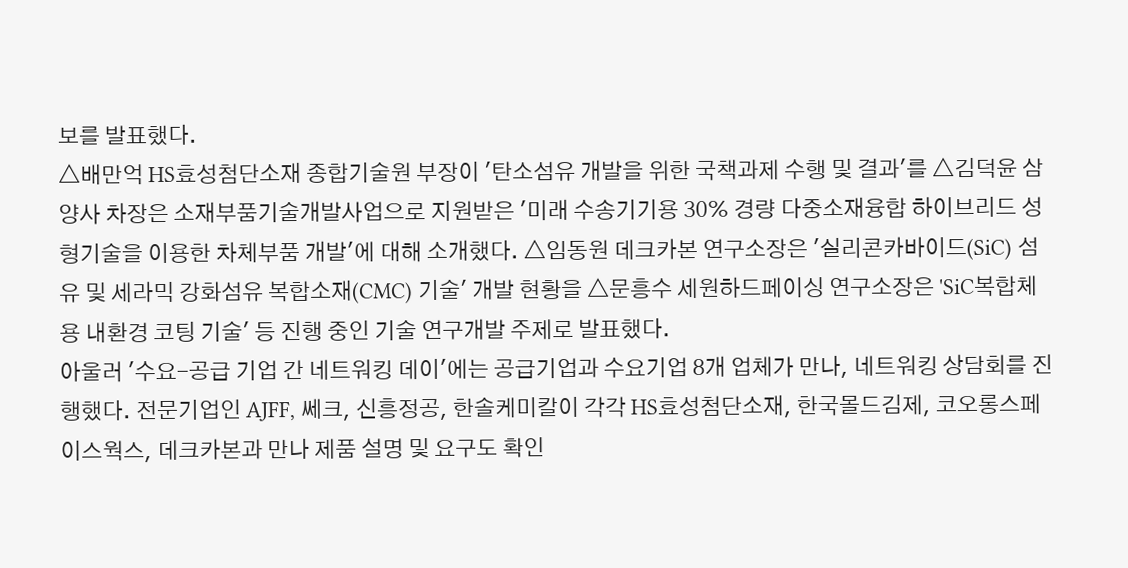보를 발표했다.
△배만억 HS효성첨단소재 종합기술원 부장이 '탄소섬유 개발을 위한 국책과제 수행 및 결과'를 △김덕윤 삼양사 차장은 소재부품기술개발사업으로 지원받은 '미래 수송기기용 30% 경량 다중소재융합 하이브리드 성형기술을 이용한 차체부품 개발'에 대해 소개했다. △임동원 데크카본 연구소장은 '실리콘카바이드(SiC) 섬유 및 세라믹 강화섬유 복합소재(CMC) 기술' 개발 현황을 △문흥수 세원하드페이싱 연구소장은 'SiC복합체용 내환경 코팅 기술' 등 진행 중인 기술 연구개발 주제로 발표했다.
아울러 '수요-공급 기업 간 네트워킹 데이'에는 공급기업과 수요기업 8개 업체가 만나, 네트워킹 상담회를 진행했다. 전문기업인 AJFF, 쎄크, 신흥정공, 한솔케미칼이 각각 HS효성첨단소재, 한국몰드김제, 코오롱스페이스웍스, 데크카본과 만나 제품 설명 및 요구도 확인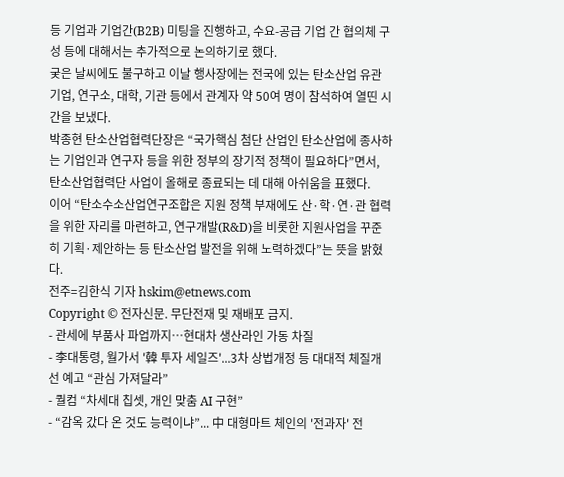등 기업과 기업간(B2B) 미팅을 진행하고, 수요-공급 기업 간 협의체 구성 등에 대해서는 추가적으로 논의하기로 했다.
궂은 날씨에도 불구하고 이날 행사장에는 전국에 있는 탄소산업 유관 기업, 연구소, 대학, 기관 등에서 관계자 약 50여 명이 참석하여 열띤 시간을 보냈다.
박종현 탄소산업협력단장은 “국가핵심 첨단 산업인 탄소산업에 종사하는 기업인과 연구자 등을 위한 정부의 장기적 정책이 필요하다”면서, 탄소산업협력단 사업이 올해로 종료되는 데 대해 아쉬움을 표했다.
이어 “탄소수소산업연구조합은 지원 정책 부재에도 산·학·연·관 협력을 위한 자리를 마련하고, 연구개발(R&D)을 비롯한 지원사업을 꾸준히 기획·제안하는 등 탄소산업 발전을 위해 노력하겠다”는 뜻을 밝혔다.
전주=김한식 기자 hskim@etnews.com
Copyright © 전자신문. 무단전재 및 재배포 금지.
- 관세에 부품사 파업까지…현대차 생산라인 가동 차질
- 李대통령, 월가서 '韓 투자 세일즈'...3차 상법개정 등 대대적 체질개선 예고 “관심 가져달라”
- 퀄컴 “차세대 칩셋, 개인 맞춤 AI 구현”
- “감옥 갔다 온 것도 능력이냐”... 中 대형마트 체인의 '전과자' 전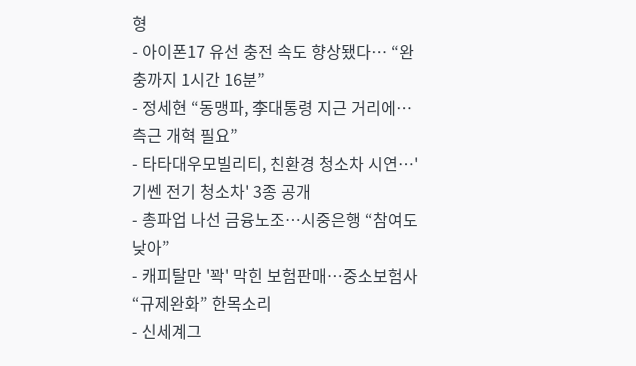형
- 아이폰17 유선 충전 속도 향상됐다… “완충까지 1시간 16분”
- 정세현 “동맹파, 李대통령 지근 거리에…측근 개혁 필요”
- 타타대우모빌리티, 친환경 청소차 시연…'기쎈 전기 청소차' 3종 공개
- 총파업 나선 금융노조…시중은행 “참여도 낮아”
- 캐피탈만 '꽉' 막힌 보험판매…중소보험사 “규제완화” 한목소리
- 신세계그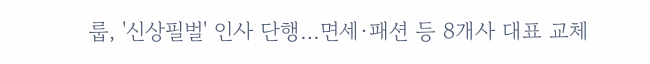룹, '신상필벌' 인사 단행…면세·패션 등 8개사 대표 교체